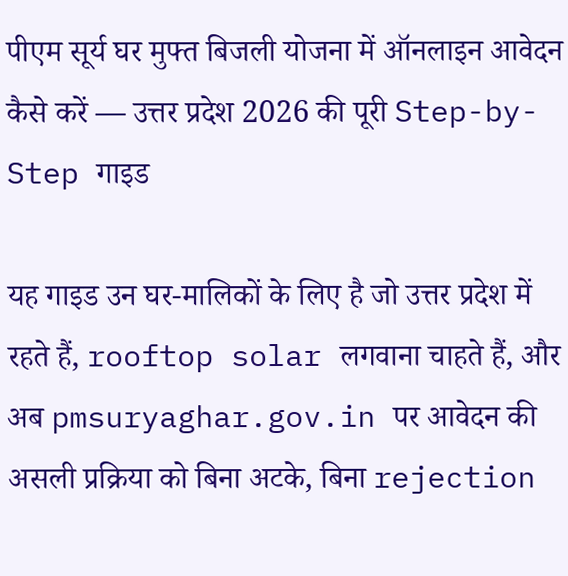पीएम सूर्य घर मुफ्त बिजली योजना में ऑनलाइन आवेदन कैसे करें — उत्तर प्रदेश 2026 की पूरी Step-by-Step गाइड

यह गाइड उन घर-मालिकों के लिए है जो उत्तर प्रदेश में रहते हैं, rooftop solar लगवाना चाहते हैं, और अब pmsuryaghar.gov.in पर आवेदन की असली प्रक्रिया को बिना अटके, बिना rejection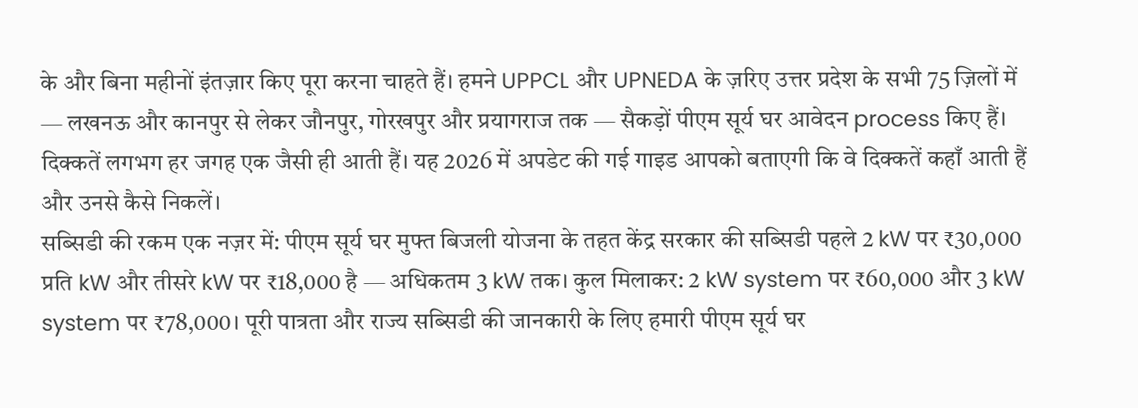के और बिना महीनों इंतज़ार किए पूरा करना चाहते हैं। हमने UPPCL और UPNEDA के ज़रिए उत्तर प्रदेश के सभी 75 ज़िलों में — लखनऊ और कानपुर से लेकर जौनपुर, गोरखपुर और प्रयागराज तक — सैकड़ों पीएम सूर्य घर आवेदन process किए हैं। दिक्कतें लगभग हर जगह एक जैसी ही आती हैं। यह 2026 में अपडेट की गई गाइड आपको बताएगी कि वे दिक्कतें कहाँ आती हैं और उनसे कैसे निकलें।
सब्सिडी की रकम एक नज़र में: पीएम सूर्य घर मुफ्त बिजली योजना के तहत केंद्र सरकार की सब्सिडी पहले 2 kW पर ₹30,000 प्रति kW और तीसरे kW पर ₹18,000 है — अधिकतम 3 kW तक। कुल मिलाकर: 2 kW system पर ₹60,000 और 3 kW system पर ₹78,000। पूरी पात्रता और राज्य सब्सिडी की जानकारी के लिए हमारी पीएम सूर्य घर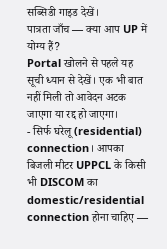सब्सिडी गाइड देखें।
पात्रता जाँच — क्या आप UP में योग्य हैं?
Portal खोलने से पहले यह सूची ध्यान से देखें। एक भी बात नहीं मिली तो आवेदन अटक जाएगा या रद्द हो जाएगा।
- सिर्फ घरेलू (residential) connection। आपका बिजली मीटर UPPCL के किसी भी DISCOM का domestic/residential connection होना चाहिए —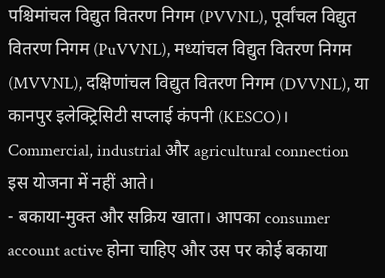पश्चिमांचल विद्युत वितरण निगम (PVVNL), पूर्वांचल विद्युत वितरण निगम (PuVVNL), मध्यांचल विद्युत वितरण निगम (MVVNL), दक्षिणांचल विद्युत वितरण निगम (DVVNL), या कानपुर इलेक्ट्रिसिटी सप्लाई कंपनी (KESCO)। Commercial, industrial और agricultural connection इस योजना में नहीं आते।
- बकाया-मुक्त और सक्रिय खाता। आपका consumer account active होना चाहिए और उस पर कोई बकाया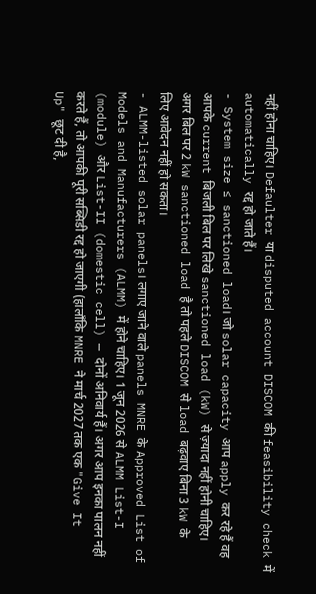नहीं होना चाहिए। Defaulter या disputed account DISCOM की feasibility check में automatically रद्द हो जाते हैं।
- System size ≤ sanctioned load। जो solar capacity आप apply कर रहे हैं वह आपके current बिजली बिल पर लिखे sanctioned load (kW) से ज़्यादा नहीं होनी चाहिए। अगर बिल पर 2 kW sanctioned load है तो पहले DISCOM से load बढ़वाए बिना 3 kW के लिए आवेदन नहीं हो सकता।
- ALMM-listed solar panels। लगाए जाने वाले panels MNRE के Approved List of Models and Manufacturers (ALMM) में होने चाहिए। 1 जून 2026 से ALMM List-I (module) और List-II (domestic cell) — दोनों अनिवार्य हैं। अगर आप इनका पालन नहीं करते हैं, तो आपकी पूरी सब्सिडी रद्द हो जाएगी (हालाँकि MNRE ने मार्च 2027 तक एक "Give It Up" छूट दी है,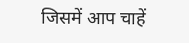जिसमें आप चाहें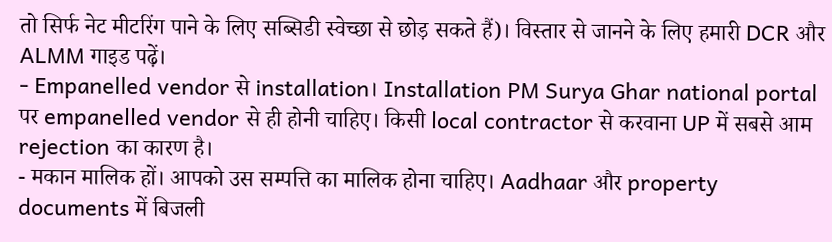तो सिर्फ नेट मीटरिंग पाने के लिए सब्सिडी स्वेच्छा से छोड़ सकते हैं)। विस्तार से जानने के लिए हमारी DCR और ALMM गाइड पढ़ें।
- Empanelled vendor से installation। Installation PM Surya Ghar national portal पर empanelled vendor से ही होनी चाहिए। किसी local contractor से करवाना UP में सबसे आम rejection का कारण है।
- मकान मालिक हों। आपको उस सम्पत्ति का मालिक होना चाहिए। Aadhaar और property documents में बिजली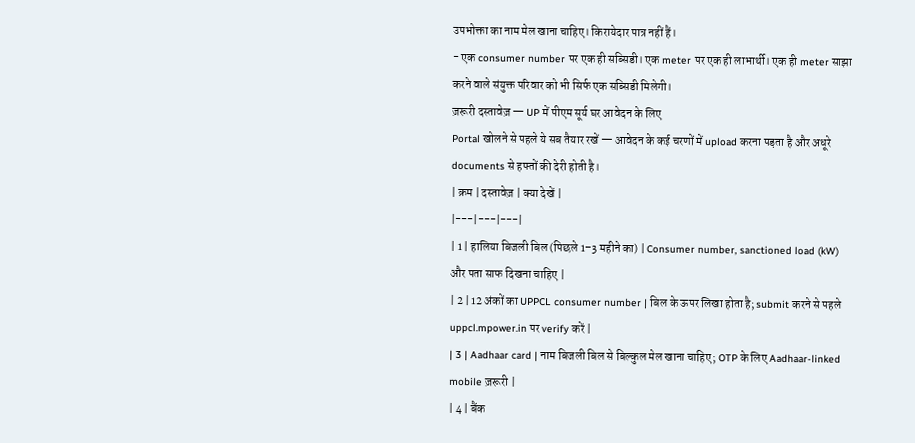उपभोक्ता का नाम मेल खाना चाहिए। किरायेदार पात्र नहीं हैं।
- एक consumer number पर एक ही सब्सिडी। एक meter पर एक ही लाभार्थी। एक ही meter साझा करने वाले संयुक्त परिवार को भी सिर्फ एक सब्सिडी मिलेगी।
ज़रूरी दस्तावेज़ — UP में पीएम सूर्य घर आवेदन के लिए
Portal खोलने से पहले ये सब तैयार रखें — आवेदन के कई चरणों में upload करना पड़ता है और अधूरे documents से हफ्तों की देरी होती है।
| क्रम | दस्तावेज़ | क्या देखें |
|---|---|---|
| 1 | हालिया बिजली बिल (पिछले 1–3 महीने का) | Consumer number, sanctioned load (kW) और पता साफ दिखना चाहिए |
| 2 | 12 अंकों का UPPCL consumer number | बिल के ऊपर लिखा होता है; submit करने से पहले uppcl.mpower.in पर verify करें |
| 3 | Aadhaar card | नाम बिजली बिल से बिल्कुल मेल खाना चाहिए; OTP के लिए Aadhaar-linked mobile ज़रूरी |
| 4 | बैंक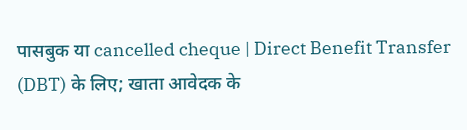पासबुक या cancelled cheque | Direct Benefit Transfer (DBT) के लिए; खाता आवेदक के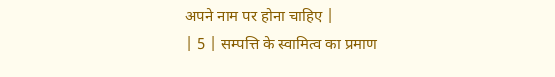अपने नाम पर होना चाहिए |
| 5 | सम्पत्ति के स्वामित्व का प्रमाण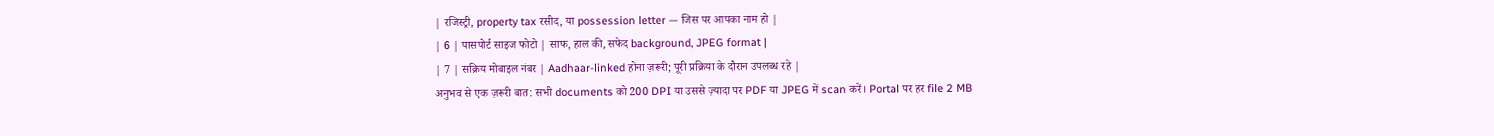| रजिस्ट्री, property tax रसीद, या possession letter — जिस पर आपका नाम हो |
| 6 | पासपोर्ट साइज फोटो | साफ, हाल की, सफेद background, JPEG format |
| 7 | सक्रिय मोबाइल नंबर | Aadhaar-linked होना ज़रूरी; पूरी प्रक्रिया के दौरान उपलब्ध रहे |
अनुभव से एक ज़रूरी बात: सभी documents को 200 DPI या उससे ज़्यादा पर PDF या JPEG में scan करें। Portal पर हर file 2 MB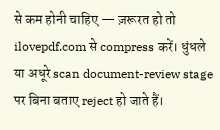से कम होनी चाहिए — ज़रूरत हो तो ilovepdf.com से compress करें। धुंधले या अधूरे scan document-review stage पर बिना बताए reject हो जाते हैं।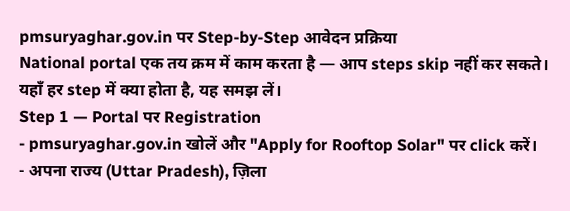pmsuryaghar.gov.in पर Step-by-Step आवेदन प्रक्रिया
National portal एक तय क्रम में काम करता है — आप steps skip नहीं कर सकते। यहाँ हर step में क्या होता है, यह समझ लें।
Step 1 — Portal पर Registration
- pmsuryaghar.gov.in खोलें और "Apply for Rooftop Solar" पर click करें।
- अपना राज्य (Uttar Pradesh), ज़िला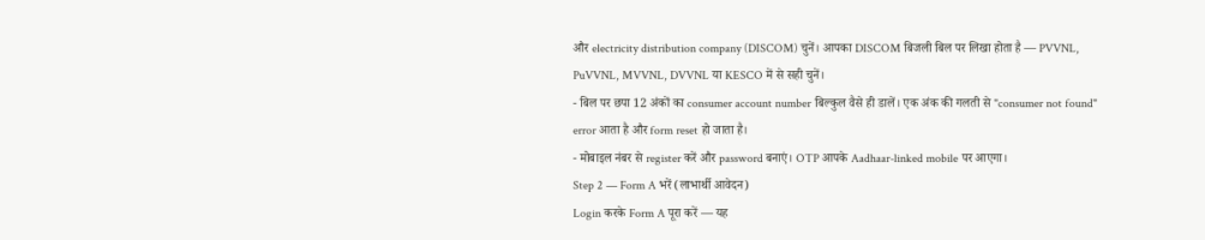और electricity distribution company (DISCOM) चुनें। आपका DISCOM बिजली बिल पर लिखा होता है — PVVNL, PuVVNL, MVVNL, DVVNL या KESCO में से सही चुनें।
- बिल पर छपा 12 अंकों का consumer account number बिल्कुल वैसे ही डालें। एक अंक की गलती से "consumer not found" error आता है और form reset हो जाता है।
- मोबाइल नंबर से register करें और password बनाएं। OTP आपके Aadhaar-linked mobile पर आएगा।
Step 2 — Form A भरें (लाभार्थी आवेदन)
Login करके Form A पूरा करें — यह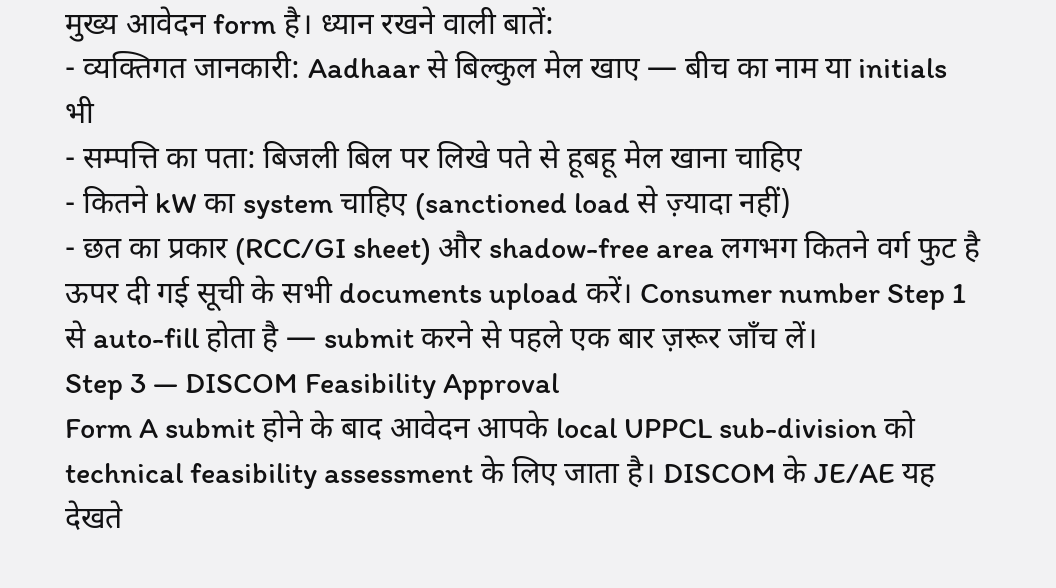मुख्य आवेदन form है। ध्यान रखने वाली बातें:
- व्यक्तिगत जानकारी: Aadhaar से बिल्कुल मेल खाए — बीच का नाम या initials भी
- सम्पत्ति का पता: बिजली बिल पर लिखे पते से हूबहू मेल खाना चाहिए
- कितने kW का system चाहिए (sanctioned load से ज़्यादा नहीं)
- छत का प्रकार (RCC/GI sheet) और shadow-free area लगभग कितने वर्ग फुट है
ऊपर दी गई सूची के सभी documents upload करें। Consumer number Step 1 से auto-fill होता है — submit करने से पहले एक बार ज़रूर जाँच लें।
Step 3 — DISCOM Feasibility Approval
Form A submit होने के बाद आवेदन आपके local UPPCL sub-division को technical feasibility assessment के लिए जाता है। DISCOM के JE/AE यह देखते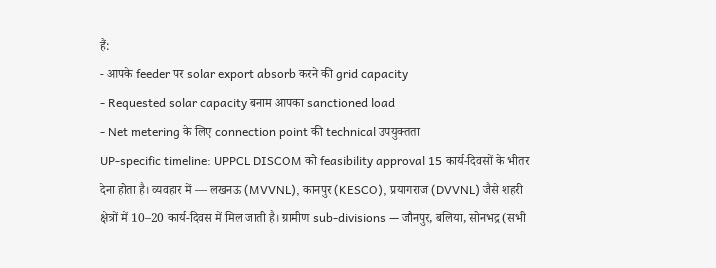हैं:
- आपके feeder पर solar export absorb करने की grid capacity
- Requested solar capacity बनाम आपका sanctioned load
- Net metering के लिए connection point की technical उपयुक्तता
UP-specific timeline: UPPCL DISCOM को feasibility approval 15 कार्य-दिवसों के भीतर देना होता है। व्यवहार में — लखनऊ (MVVNL), कानपुर (KESCO), प्रयागराज (DVVNL) जैसे शहरी क्षेत्रों में 10–20 कार्य-दिवस में मिल जाती है। ग्रामीण sub-divisions — जौनपुर, बलिया, सोनभद्र (सभी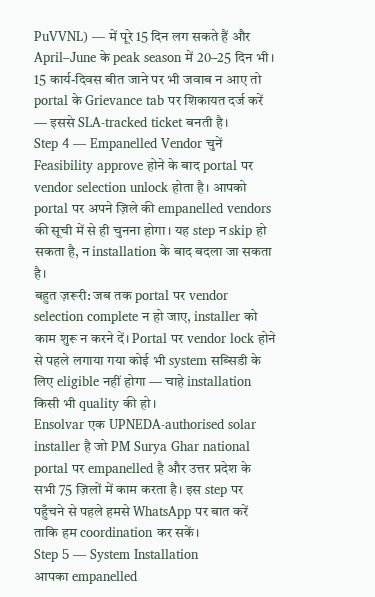PuVVNL) — में पूरे 15 दिन लग सकते हैं और April–June के peak season में 20–25 दिन भी। 15 कार्य-दिवस बीत जाने पर भी जवाब न आए तो portal के Grievance tab पर शिकायत दर्ज करें — इससे SLA-tracked ticket बनती है।
Step 4 — Empanelled Vendor चुनें
Feasibility approve होने के बाद portal पर vendor selection unlock होता है। आपको portal पर अपने ज़िले की empanelled vendors की सूची में से ही चुनना होगा। यह step न skip हो सकता है, न installation के बाद बदला जा सकता है।
बहुत ज़रूरी: जब तक portal पर vendor selection complete न हो जाए, installer को काम शुरू न करने दें। Portal पर vendor lock होने से पहले लगाया गया कोई भी system सब्सिडी के लिए eligible नहीं होगा — चाहे installation किसी भी quality की हो।
Ensolvar एक UPNEDA-authorised solar installer है जो PM Surya Ghar national portal पर empanelled है और उत्तर प्रदेश के सभी 75 ज़िलों में काम करता है। इस step पर पहुँचने से पहले हमसे WhatsApp पर बात करें ताकि हम coordination कर सकें।
Step 5 — System Installation
आपका empanelled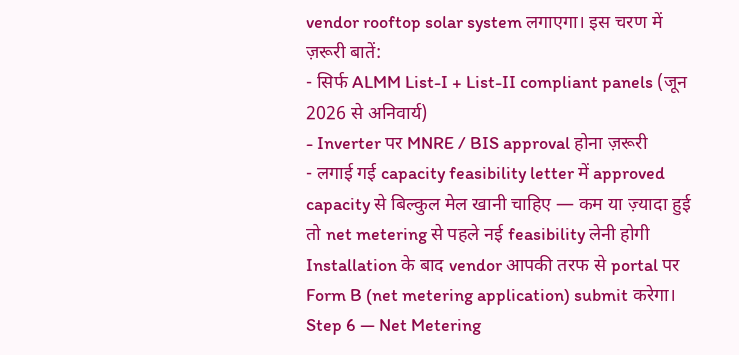vendor rooftop solar system लगाएगा। इस चरण में ज़रूरी बातें:
- सिर्फ ALMM List-I + List-II compliant panels (जून 2026 से अनिवार्य)
- Inverter पर MNRE / BIS approval होना ज़रूरी
- लगाई गई capacity feasibility letter में approved capacity से बिल्कुल मेल खानी चाहिए — कम या ज़्यादा हुई तो net metering से पहले नई feasibility लेनी होगी
Installation के बाद vendor आपकी तरफ से portal पर Form B (net metering application) submit करेगा।
Step 6 — Net Metering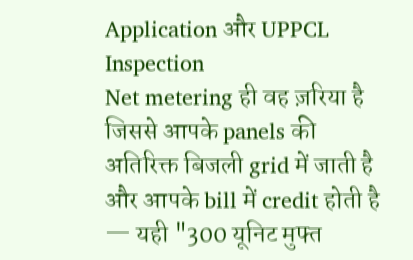Application और UPPCL Inspection
Net metering ही वह ज़रिया है जिससे आपके panels की अतिरिक्त बिजली grid में जाती है और आपके bill में credit होती है — यही "300 यूनिट मुफ्त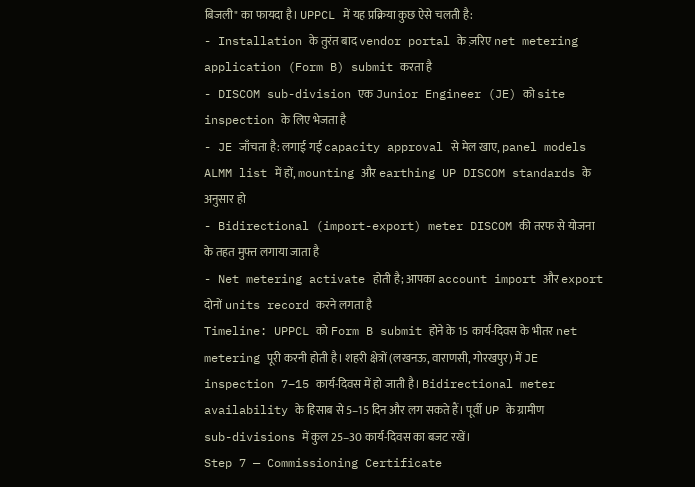बिजली" का फायदा है। UPPCL में यह प्रक्रिया कुछ ऐसे चलती है:
- Installation के तुरंत बाद vendor portal के ज़रिए net metering application (Form B) submit करता है
- DISCOM sub-division एक Junior Engineer (JE) को site inspection के लिए भेजता है
- JE जाँचता है: लगाई गई capacity approval से मेल खाए, panel models ALMM list में हों, mounting और earthing UP DISCOM standards के अनुसार हो
- Bidirectional (import-export) meter DISCOM की तरफ से योजना के तहत मुफ्त लगाया जाता है
- Net metering activate होती है; आपका account import और export दोनों units record करने लगता है
Timeline: UPPCL को Form B submit होने के 15 कार्य-दिवस के भीतर net metering पूरी करनी होती है। शहरी क्षेत्रों (लखनऊ, वाराणसी, गोरखपुर) में JE inspection 7–15 कार्य-दिवस में हो जाती है। Bidirectional meter availability के हिसाब से 5–15 दिन और लग सकते हैं। पूर्वी UP के ग्रामीण sub-divisions में कुल 25–30 कार्य-दिवस का बजट रखें।
Step 7 — Commissioning Certificate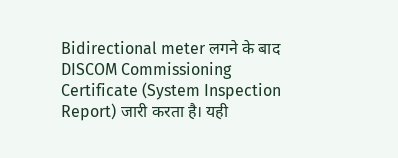Bidirectional meter लगने के बाद DISCOM Commissioning Certificate (System Inspection Report) जारी करता है। यही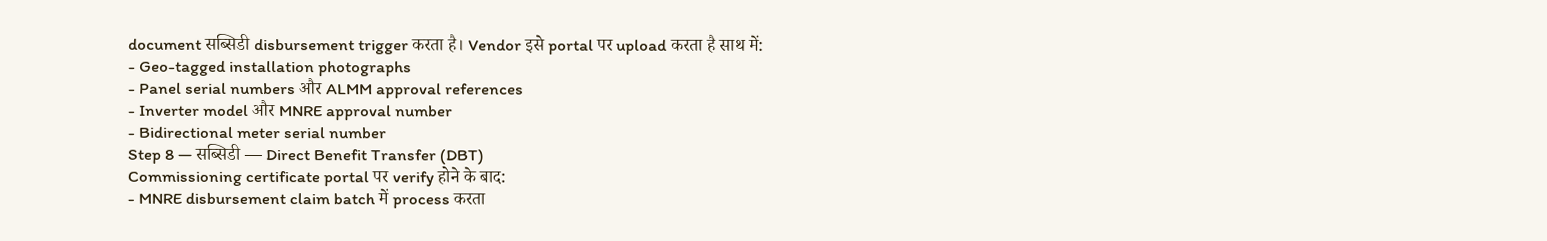document सब्सिडी disbursement trigger करता है। Vendor इसे portal पर upload करता है साथ में:
- Geo-tagged installation photographs
- Panel serial numbers और ALMM approval references
- Inverter model और MNRE approval number
- Bidirectional meter serial number
Step 8 — सब्सिडी — Direct Benefit Transfer (DBT)
Commissioning certificate portal पर verify होने के बाद:
- MNRE disbursement claim batch में process करता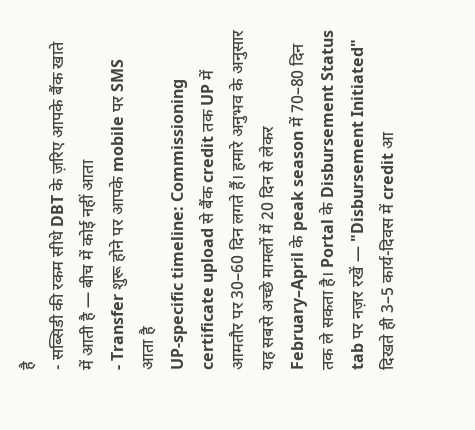है
- सब्सिडी की रकम सीधे DBT के ज़रिए आपके बैंक खाते में आती है — बीच में कोई नहीं आता
- Transfer शुरू होने पर आपके mobile पर SMS आता है
UP-specific timeline: Commissioning certificate upload से बैंक credit तक UP में आमतौर पर 30–60 दिन लगते हैं। हमारे अनुभव के अनुसार यह सबसे अच्छे मामलों में 20 दिन से लेकर February–April के peak season में 70–80 दिन तक ले सकता है। Portal के Disbursement Status tab पर नज़र रखें — "Disbursement Initiated" दिखते ही 3–5 कार्य-दिवस में credit आ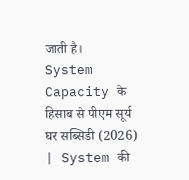जाती है।
System Capacity के हिसाब से पीएम सूर्य घर सब्सिडी (2026)
| System की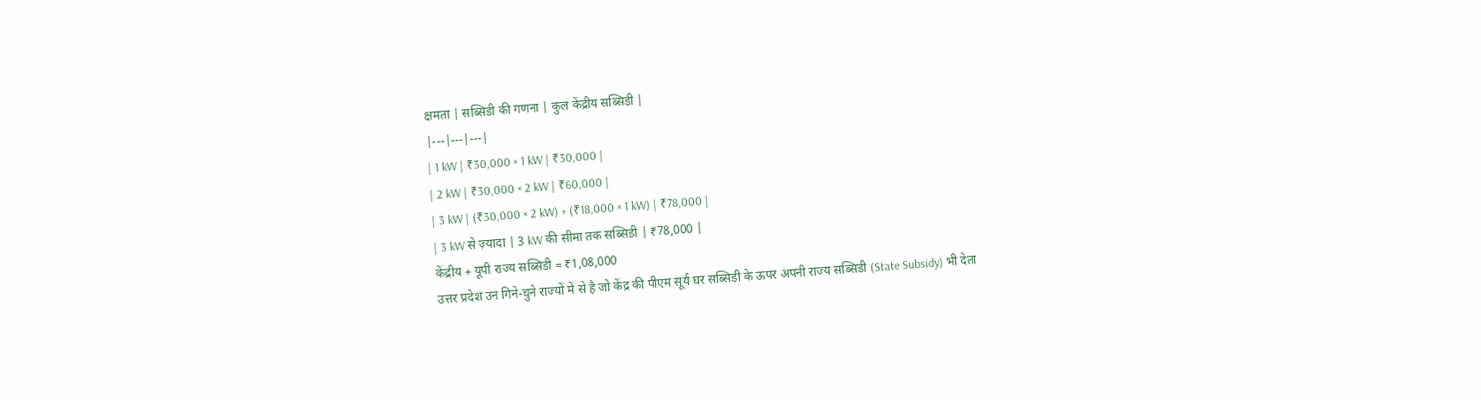क्षमता | सब्सिडी की गणना | कुल केंद्रीय सब्सिडी |
|---|---|---|
| 1 kW | ₹30,000 × 1 kW | ₹30,000 |
| 2 kW | ₹30,000 × 2 kW | ₹60,000 |
| 3 kW | (₹30,000 × 2 kW) + (₹18,000 × 1 kW) | ₹78,000 |
| 3 kW से ज़्यादा | 3 kW की सीमा तक सब्सिडी | ₹78,000 |
केंद्रीय + यूपी राज्य सब्सिडी = ₹1,08,000
उत्तर प्रदेश उन गिने-चुने राज्यों में से है जो केंद्र की पीएम सूर्य घर सब्सिडी के ऊपर अपनी राज्य सब्सिडी (State Subsidy) भी देता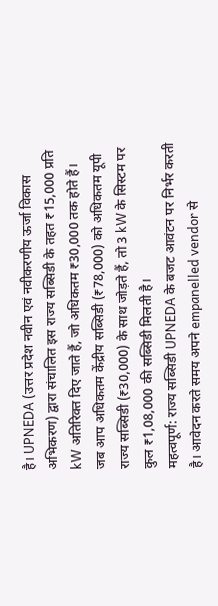है। UPNEDA (उत्तर प्रदेश नवीन एवं नवीकरणीय ऊर्जा विकास अभिकरण) द्वारा संचालित इस राज्य सब्सिडी के तहत ₹15,000 प्रति kW अतिरिक्त दिए जाते हैं, जो अधिकतम ₹30,000 तक होते हैं।
जब आप अधिकतम केंद्रीय सब्सिडी (₹78,000) को अधिकतम यूपी राज्य सब्सिडी (₹30,000) के साथ जोड़ते हैं, तो 3 kW के सिस्टम पर कुल ₹1,08,000 की सब्सिडी मिलती है।
महत्वपूर्ण: राज्य सब्सिडी UPNEDA के बजट आवंटन पर निर्भर करती है। आवेदन करते समय अपने empanelled vendor से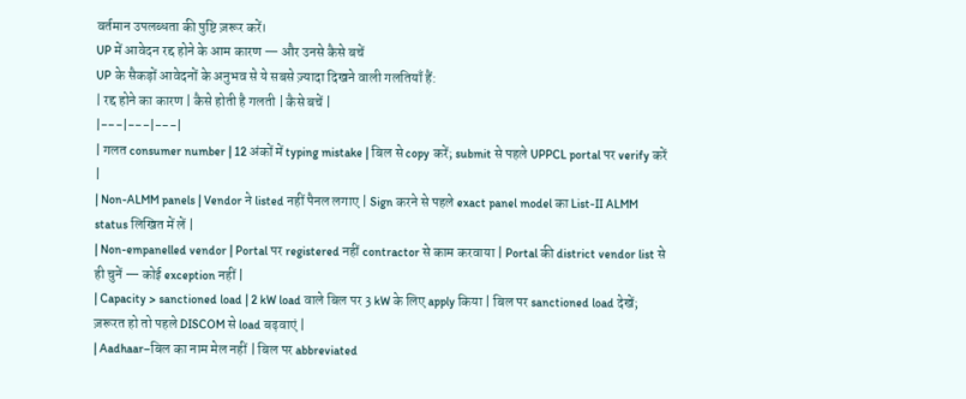वर्तमान उपलब्धता की पुष्टि ज़रूर करें।
UP में आवेदन रद्द होने के आम कारण — और उनसे कैसे बचें
UP के सैकड़ों आवेदनों के अनुभव से ये सबसे ज़्यादा दिखने वाली गलतियाँ हैं:
| रद्द होने का कारण | कैसे होती है गलती | कैसे बचें |
|---|---|---|
| गलत consumer number | 12 अंकों में typing mistake | बिल से copy करें; submit से पहले UPPCL portal पर verify करें |
| Non-ALMM panels | Vendor ने listed नहीं पैनल लगाए | Sign करने से पहले exact panel model का List-II ALMM status लिखित में लें |
| Non-empanelled vendor | Portal पर registered नहीं contractor से काम करवाया | Portal की district vendor list से ही चुनें — कोई exception नहीं |
| Capacity > sanctioned load | 2 kW load वाले बिल पर 3 kW के लिए apply किया | बिल पर sanctioned load देखें; ज़रूरत हो तो पहले DISCOM से load बढ़वाएं |
| Aadhaar–बिल का नाम मेल नहीं | बिल पर abbreviated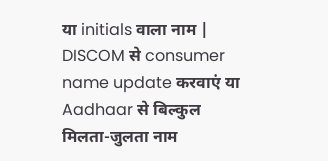या initials वाला नाम | DISCOM से consumer name update करवाएं या Aadhaar से बिल्कुल मिलता-जुलता नाम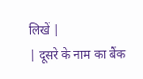लिखें |
| दूसरे के नाम का बैंक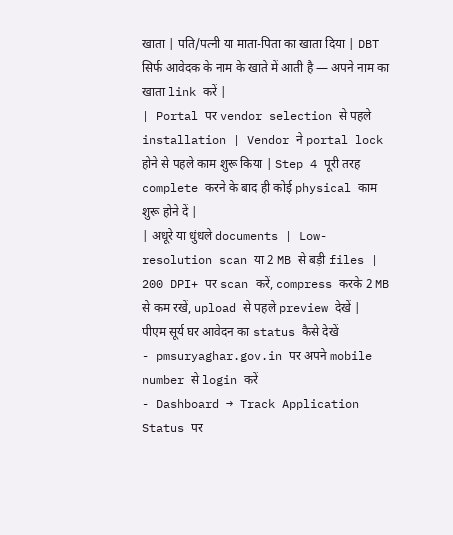खाता | पति/पत्नी या माता-पिता का खाता दिया | DBT सिर्फ आवेदक के नाम के खाते में आती है — अपने नाम का खाता link करें |
| Portal पर vendor selection से पहले installation | Vendor ने portal lock होने से पहले काम शुरू किया | Step 4 पूरी तरह complete करने के बाद ही कोई physical काम शुरू होने दें |
| अधूरे या धुंधले documents | Low-resolution scan या 2 MB से बड़ी files | 200 DPI+ पर scan करें, compress करके 2 MB से कम रखें, upload से पहले preview देखें |
पीएम सूर्य घर आवेदन का status कैसे देखें
- pmsuryaghar.gov.in पर अपने mobile number से login करें
- Dashboard → Track Application Status पर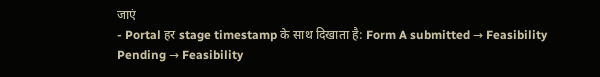जाएं
- Portal हर stage timestamp के साथ दिखाता है: Form A submitted → Feasibility Pending → Feasibility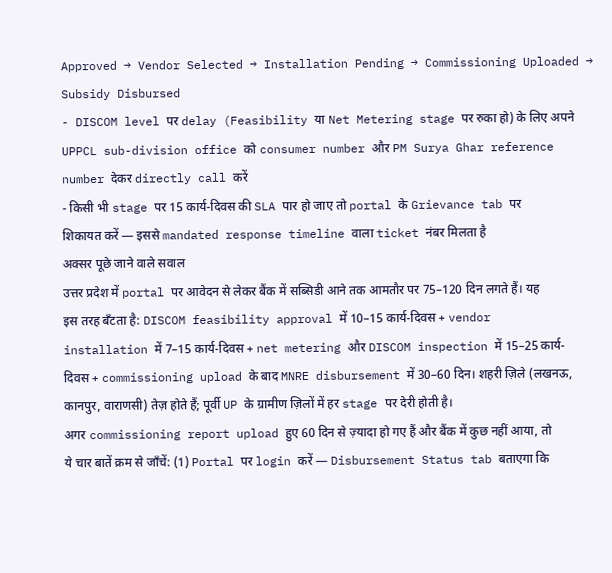Approved → Vendor Selected → Installation Pending → Commissioning Uploaded → Subsidy Disbursed
- DISCOM level पर delay (Feasibility या Net Metering stage पर रुका हो) के लिए अपने UPPCL sub-division office को consumer number और PM Surya Ghar reference number देकर directly call करें
- किसी भी stage पर 15 कार्य-दिवस की SLA पार हो जाए तो portal के Grievance tab पर शिकायत करें — इससे mandated response timeline वाला ticket नंबर मिलता है
अक्सर पूछे जाने वाले सवाल
उत्तर प्रदेश में portal पर आवेदन से लेकर बैंक में सब्सिडी आने तक आमतौर पर 75–120 दिन लगते हैं। यह इस तरह बँटता है: DISCOM feasibility approval में 10–15 कार्य-दिवस + vendor installation में 7–15 कार्य-दिवस + net metering और DISCOM inspection में 15–25 कार्य-दिवस + commissioning upload के बाद MNRE disbursement में 30–60 दिन। शहरी ज़िले (लखनऊ, कानपुर, वाराणसी) तेज़ होते हैं; पूर्वी UP के ग्रामीण ज़िलों में हर stage पर देरी होती है।
अगर commissioning report upload हुए 60 दिन से ज़्यादा हो गए हैं और बैंक में कुछ नहीं आया, तो ये चार बातें क्रम से जाँचें: (1) Portal पर login करें — Disbursement Status tab बताएगा कि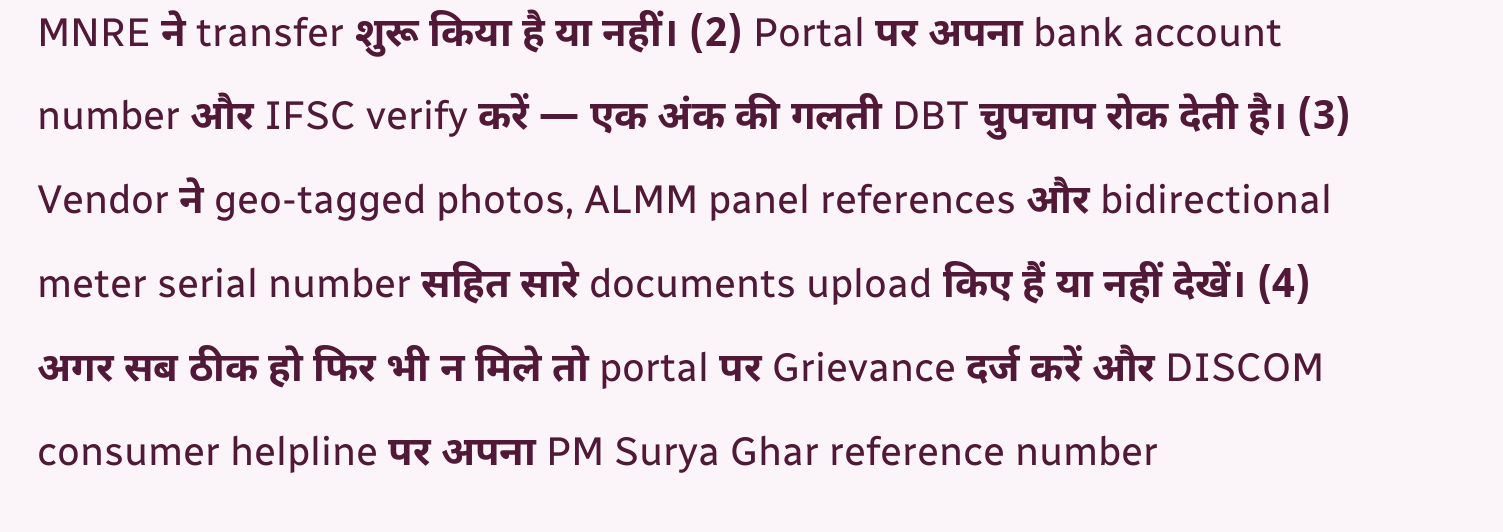MNRE ने transfer शुरू किया है या नहीं। (2) Portal पर अपना bank account number और IFSC verify करें — एक अंक की गलती DBT चुपचाप रोक देती है। (3) Vendor ने geo-tagged photos, ALMM panel references और bidirectional meter serial number सहित सारे documents upload किए हैं या नहीं देखें। (4) अगर सब ठीक हो फिर भी न मिले तो portal पर Grievance दर्ज करें और DISCOM consumer helpline पर अपना PM Surya Ghar reference number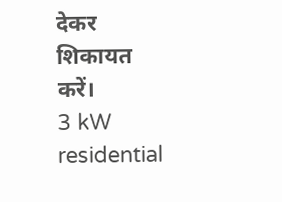देकर शिकायत करें।
3 kW residential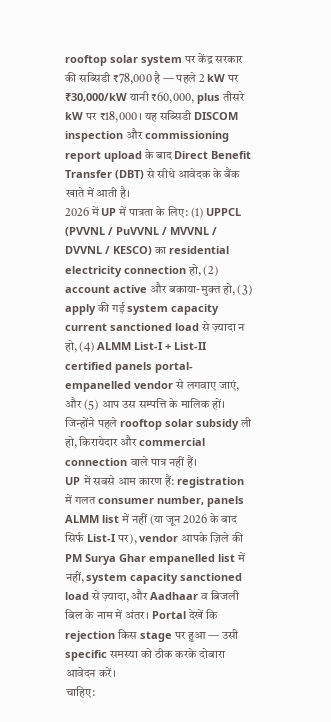rooftop solar system पर केंद्र सरकार की सब्सिडी ₹78,000 है — पहले 2 kW पर ₹30,000/kW यानी ₹60,000, plus तीसरे kW पर ₹18,000। यह सब्सिडी DISCOM inspection और commissioning report upload के बाद Direct Benefit Transfer (DBT) से सीधे आवेदक के बैंक खाते में आती है।
2026 में UP में पात्रता के लिए: (1) UPPCL (PVVNL / PuVVNL / MVVNL / DVVNL / KESCO) का residential electricity connection हो, (2) account active और बकाया-मुक्त हो, (3) apply की गई system capacity current sanctioned load से ज़्यादा न हो, (4) ALMM List-I + List-II certified panels portal-empanelled vendor से लगवाए जाएं, और (5) आप उस सम्पत्ति के मालिक हों। जिन्होंने पहले rooftop solar subsidy ली हो, किरायेदार और commercial connection वाले पात्र नहीं हैं।
UP में सबसे आम कारण हैं: registration में गलत consumer number, panels ALMM list में नहीं (या जून 2026 के बाद सिर्फ List-I पर), vendor आपके ज़िले की PM Surya Ghar empanelled list में नहीं, system capacity sanctioned load से ज़्यादा, और Aadhaar व बिजली बिल के नाम में अंतर। Portal देखें कि rejection किस stage पर हुआ — उसी specific समस्या को ठीक करके दोबारा आवेदन करें।
चाहिए: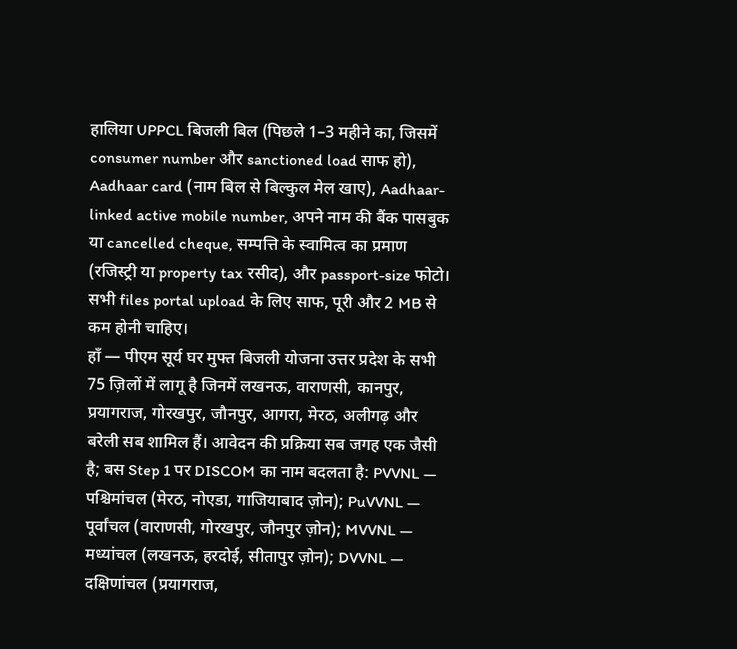हालिया UPPCL बिजली बिल (पिछले 1–3 महीने का, जिसमें consumer number और sanctioned load साफ हो), Aadhaar card (नाम बिल से बिल्कुल मेल खाए), Aadhaar-linked active mobile number, अपने नाम की बैंक पासबुक या cancelled cheque, सम्पत्ति के स्वामित्व का प्रमाण (रजिस्ट्री या property tax रसीद), और passport-size फोटो। सभी files portal upload के लिए साफ, पूरी और 2 MB से कम होनी चाहिए।
हाँ — पीएम सूर्य घर मुफ्त बिजली योजना उत्तर प्रदेश के सभी 75 ज़िलों में लागू है जिनमें लखनऊ, वाराणसी, कानपुर, प्रयागराज, गोरखपुर, जौनपुर, आगरा, मेरठ, अलीगढ़ और बरेली सब शामिल हैं। आवेदन की प्रक्रिया सब जगह एक जैसी है; बस Step 1 पर DISCOM का नाम बदलता है: PVVNL — पश्चिमांचल (मेरठ, नोएडा, गाजियाबाद ज़ोन); PuVVNL — पूर्वांचल (वाराणसी, गोरखपुर, जौनपुर ज़ोन); MVVNL — मध्यांचल (लखनऊ, हरदोई, सीतापुर ज़ोन); DVVNL — दक्षिणांचल (प्रयागराज,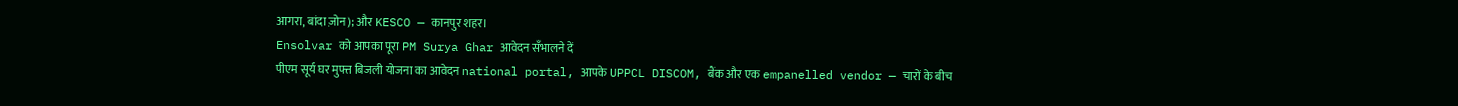आगरा, बांदा ज़ोन); और KESCO — कानपुर शहर।
Ensolvar को आपका पूरा PM Surya Ghar आवेदन सँभालने दें
पीएम सूर्य घर मुफ्त बिजली योजना का आवेदन national portal, आपके UPPCL DISCOM, बैंक और एक empanelled vendor — चारों के बीच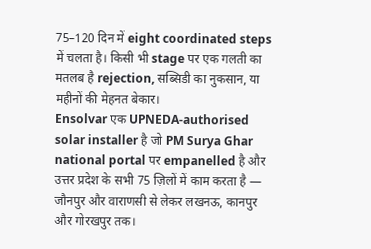75–120 दिन में eight coordinated steps में चलता है। किसी भी stage पर एक गलती का मतलब है rejection, सब्सिडी का नुकसान, या महीनों की मेहनत बेकार।
Ensolvar एक UPNEDA-authorised solar installer है जो PM Surya Ghar national portal पर empanelled है और उत्तर प्रदेश के सभी 75 ज़िलों में काम करता है — जौनपुर और वाराणसी से लेकर लखनऊ, कानपुर और गोरखपुर तक।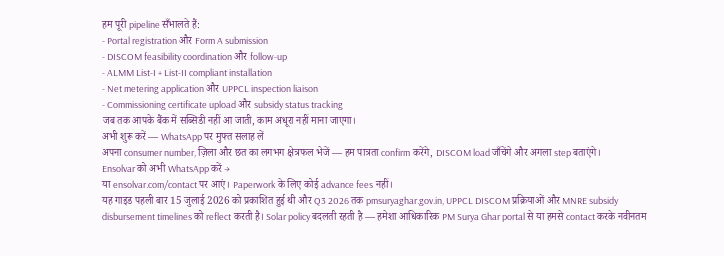हम पूरी pipeline सँभालते हैं:
- Portal registration और Form A submission
- DISCOM feasibility coordination और follow-up
- ALMM List-I + List-II compliant installation
- Net metering application और UPPCL inspection liaison
- Commissioning certificate upload और subsidy status tracking
जब तक आपके बैंक में सब्सिडी नहीं आ जाती, काम अधूरा नहीं माना जाएगा।
अभी शुरू करें — WhatsApp पर मुफ्त सलाह लें
अपना consumer number, ज़िला और छत का लगभग क्षेत्रफल भेजें — हम पात्रता confirm करेंगे, DISCOM load जाँचेंगे और अगला step बताएंगे।
Ensolvar को अभी WhatsApp करें →
या ensolvar.com/contact पर आएं। Paperwork के लिए कोई advance fees नहीं।
यह गाइड पहली बार 15 जुलाई 2026 को प्रकाशित हुई थी और Q3 2026 तक pmsuryaghar.gov.in, UPPCL DISCOM प्रक्रियाओं और MNRE subsidy disbursement timelines को reflect करती है। Solar policy बदलती रहती है — हमेशा आधिकारिक PM Surya Ghar portal से या हमसे contact करके नवीनतम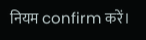नियम confirm करें।